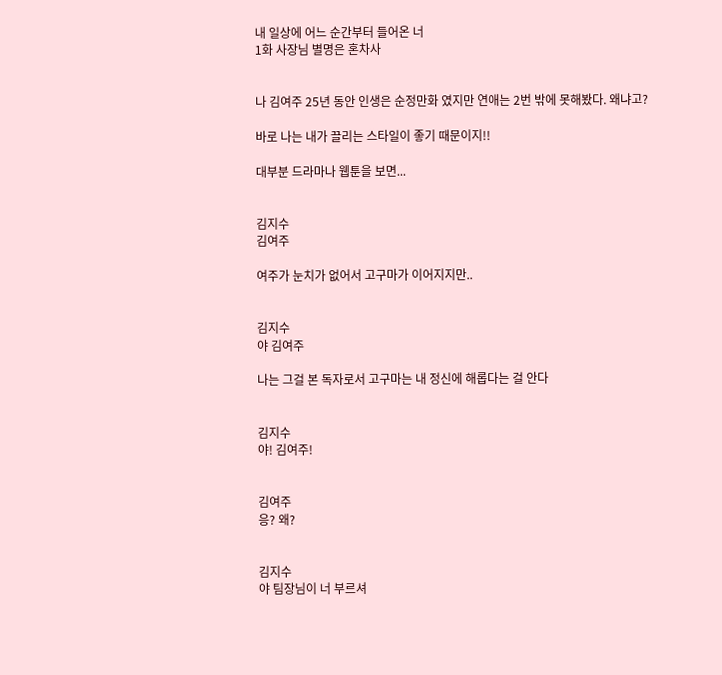내 일상에 어느 순간부터 들어온 너
1화 사장님 별명은 혼차사


나 김여주 25년 동안 인생은 순정만화 였지만 연애는 2번 밖에 못해봤다. 왜냐고?

바로 나는 내가 끌리는 스타일이 좋기 때문이지!!

대부분 드라마나 웹툰을 보면...


김지수
김여주

여주가 눈치가 없어서 고구마가 이어지지만..


김지수
야 김여주

나는 그걸 본 독자로서 고구마는 내 정신에 해롭다는 걸 안다


김지수
야! 김여주!


김여주
응? 왜?


김지수
야 팀장님이 너 부르셔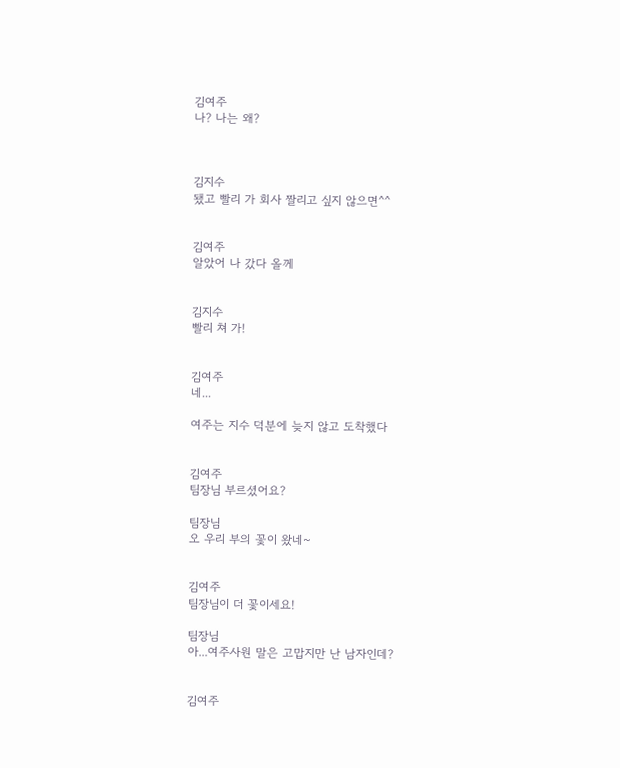김여주
나? 나는 왜?



김지수
됐고 빨리 가 회사 짤리고 싶지 않으면^^


김여주
알았어 나 갔다 올께


김지수
빨리 쳐 가!


김여주
네...

여주는 지수 덕분에 늦지 않고 도착했다


김여주
팀장님 부르셨어요?

팀장님
오 우리 부의 꽃이 왔네~


김여주
팀장님이 더 꽃이세요!

팀장님
아...여주사원 말은 고맙지만 난 남자인데?


김여주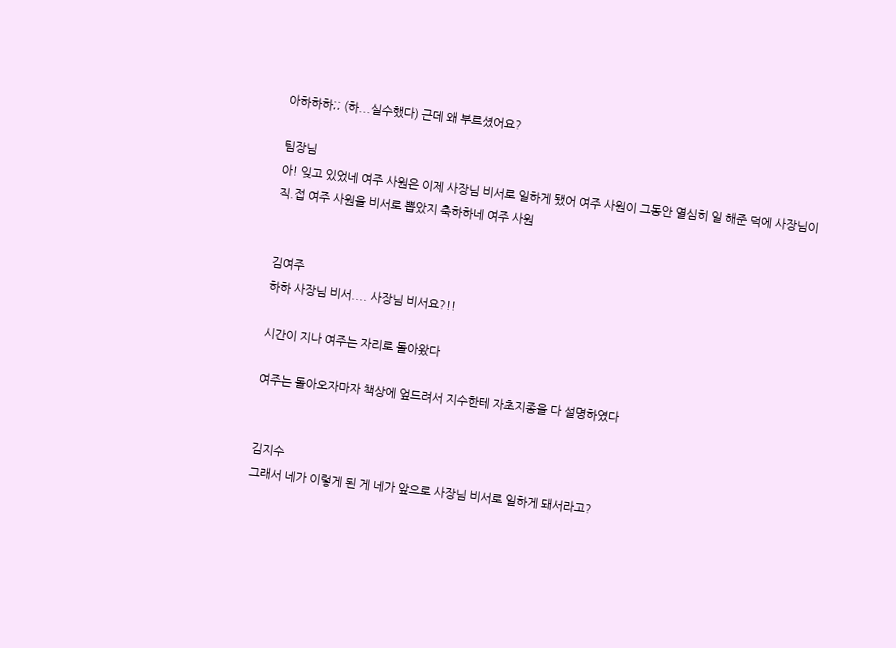아하하하;; (하...실수했다) 근데 왜 부르셨어요?

팀장님
아! 잊고 있었네 여주 사원은 이제 사장님 비서로 일하게 됐어 여주 사원이 그동안 열심히 일 해준 덕에 사장님이 직.접 여주 사원을 비서로 뽑았지 축하하네 여주 사원


김여주
하하 사장님 비서.... 사장님 비서요?!!

시간이 지나 여주는 자리로 돌아왔다

여주는 돌아오자마자 책상에 엎드려서 지수한테 자초지종을 다 설명하였다


김지수
그래서 네가 이렇게 된 게 네가 앞으로 사장님 비서로 일하게 돼서라고?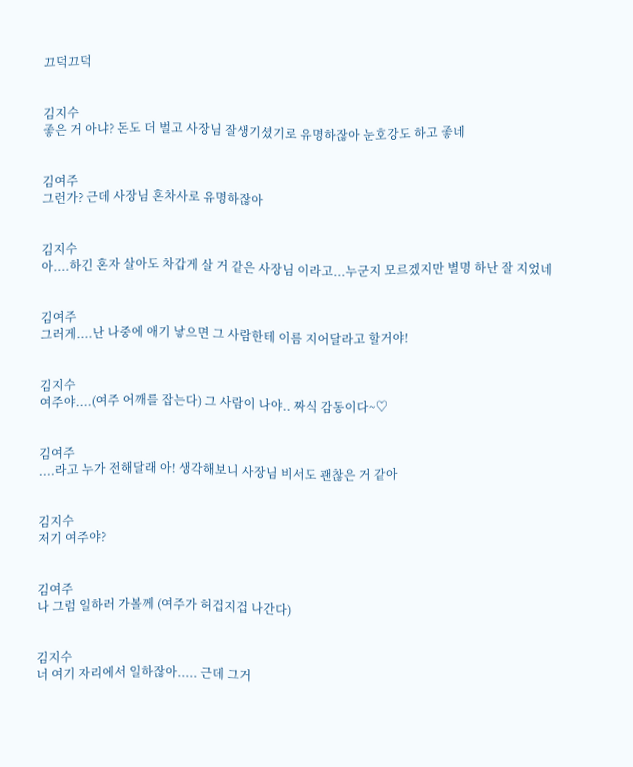끄덕끄덕


김지수
좋은 거 아냐? 돈도 더 벌고 사장님 잘생기셨기로 유명하잖아 눈호강도 하고 좋네


김여주
그런가? 근데 사장님 혼차사로 유명하잖아


김지수
아....하긴 혼자 살아도 차갑게 살 거 같은 사장님 이라고...누군지 모르겠지만 별명 하난 잘 지었네


김여주
그러게....난 나중에 애기 낳으면 그 사람한테 이름 지어달라고 할거야!


김지수
여주야....(여주 어깨를 잡는다) 그 사람이 나야.. 짜식 감동이다~♡


김여주
....라고 누가 전해달래 아! 생각해보니 사장님 비서도 괜찮은 거 같아


김지수
저기 여주야?


김여주
나 그럼 일하러 가볼께 (여주가 허겁지겁 나간다)


김지수
너 여기 자리에서 일하잖아..... 근데 그거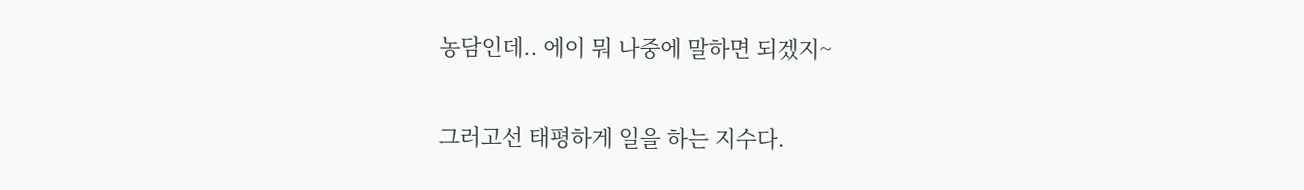농담인데.. 에이 뭐 나중에 말하면 되겠지~

그러고선 태평하게 일을 하는 지수다.